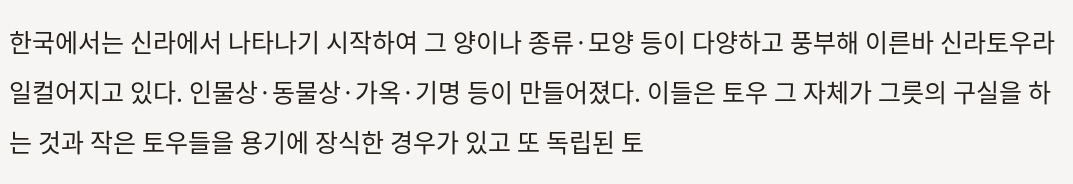한국에서는 신라에서 나타나기 시작하여 그 양이나 종류·모양 등이 다양하고 풍부해 이른바 신라토우라 일컬어지고 있다. 인물상·동물상·가옥·기명 등이 만들어졌다. 이들은 토우 그 자체가 그릇의 구실을 하는 것과 작은 토우들을 용기에 장식한 경우가 있고 또 독립된 토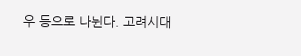우 등으로 나뉜다. 고려시대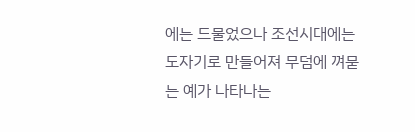에는 드물었으나 조선시대에는 도자기로 만들어져 무덤에 껴묻는 예가 나타나는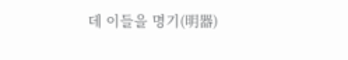데 이들을 명기(明器)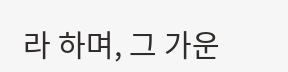라 하며, 그 가운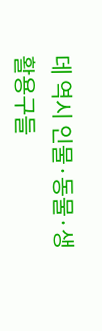데 역시 인물·동물·생활용구들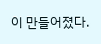이 만들어졌다.